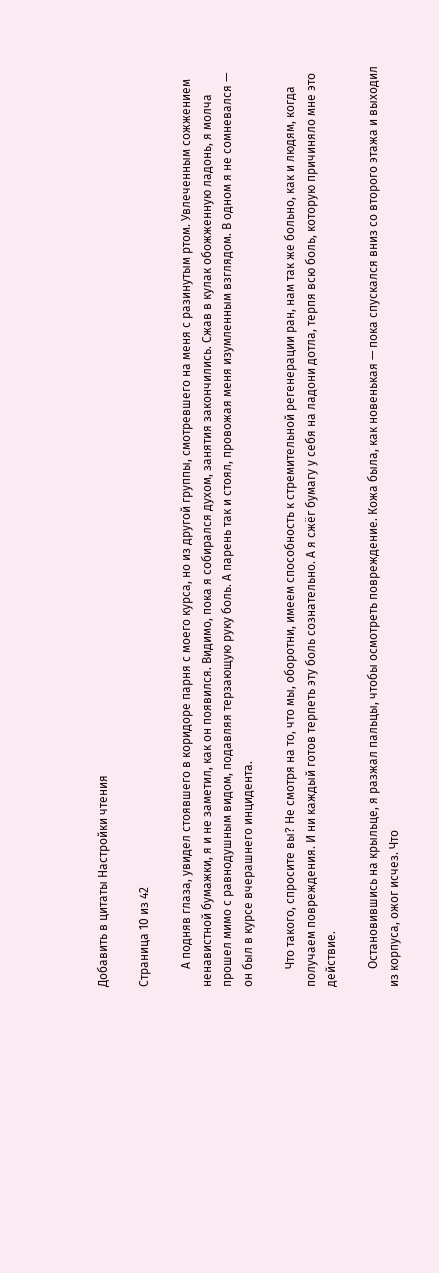Добавить в цитаты Настройки чтения

Страница 10 из 42

      А подняв глаза, увидел стоявшего в коридоре парня с моего курса, но из другой группы, смотревшего на меня с разинутым ртом. Увлеченным сожжением ненавистной бумажки, я и не заметил, как он появился. Видимо, пока я собирался духом, занятия закончились. Сжав в кулак обожженную ладонь, я молча прошел мимо с равнодушным видом, подавляя терзающую руку боль. А парень так и стоял, провожая меня изумленным взглядом. В одном я не сомневался — он был в курсе вчерашнего инцидента.

      Что такого, спросите вы? Не смотря на то, что мы, оборотни, имеем способность к стремительной регенерации ран, нам так же больно, как и людям, когда получаем повреждения. И ни каждый готов терпеть эту боль сознательно. А я сжёг бумагу у себя на ладони дотла, терпя всю боль, которую причиняло мне это действие.

      Остановившись на крыльце, я разжал пальцы, чтобы осмотреть повреждение. Кожа была, как новенькая — пока спускался вниз со второго этажа и выходил из корпуса, ожог исчез. Что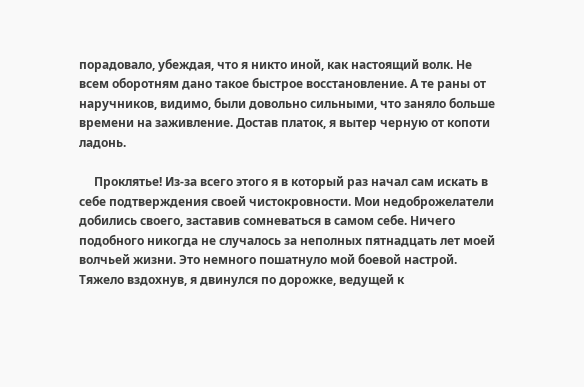порадовало, убеждая, что я никто иной, как настоящий волк. Не всем оборотням дано такое быстрое восстановление. А те раны от наручников, видимо, были довольно сильными, что заняло больше времени на заживление. Достав платок, я вытер черную от копоти ладонь.

     Проклятье! Из-за всего этого я в который раз начал сам искать в себе подтверждения своей чистокровности. Мои недоброжелатели добились своего, заставив сомневаться в самом себе. Ничего подобного никогда не случалось за неполных пятнадцать лет моей волчьей жизни. Это немного пошатнуло мой боевой настрой. Тяжело вздохнув, я двинулся по дорожке, ведущей к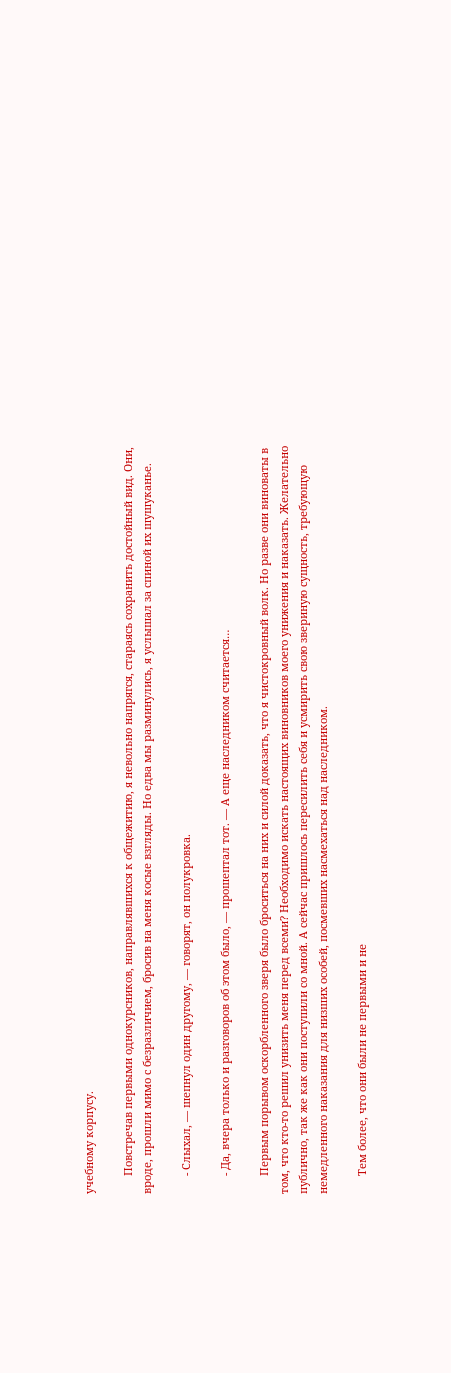учебному корпусу.

      Повстречав первыми однокурсников, направлявшихся к общежитию, я невольно напрягся, стараясь сохранить достойный вид. Они, вроде, прошли мимо с безразличием, бросив на меня косые взгляды. Но едва мы разминулись, я услышал за спиной их шушуканье.

      - Слыхал, — шепнул один другому, — говорят, он полукровка.

      - Да, вчера только и разговоров об этом было, — прошептал тот. — А еще наследником считается…

      Первым порывом оскорбленного зверя было броситься на них и силой доказать, что я чистокровный волк. Но разве они виноваты в том, что кто-то решил унизить меня перед всеми? Необходимо искать настоящих виновников моего унижения и наказать. Желательно публично, так же как они поступили со мной. А сейчас пришлось пересилить себя и усмирить свою звериную сущность, требующую немедленного наказания для низших особей, посмевших насмехаться над наследником.

      Тем более, что они были не первыми и не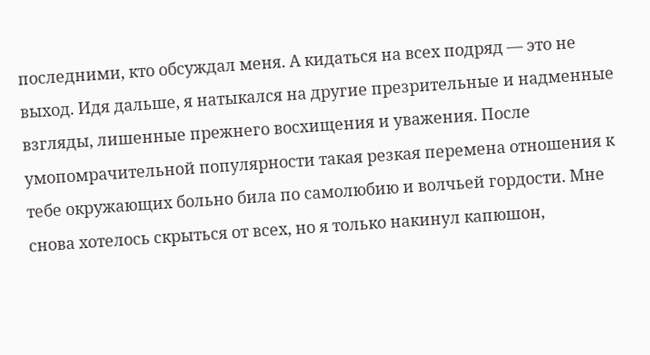последними, кто обсуждал меня. А кидаться на всех подряд — это не выход. Идя дальше, я натыкался на другие презрительные и надменные взгляды, лишенные прежнего восхищения и уважения. После умопомрачительной популярности такая резкая перемена отношения к тебе окружающих больно била по самолюбию и волчьей гордости. Мне снова хотелось скрыться от всех, но я только накинул капюшон,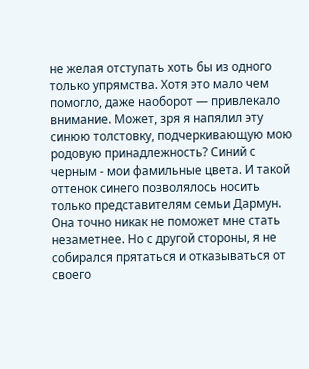не желая отступать хоть бы из одного только упрямства. Хотя это мало чем помогло, даже наоборот — привлекало внимание. Может, зря я напялил эту синюю толстовку, подчеркивающую мою родовую принадлежность? Синий с черным - мои фамильные цвета. И такой оттенок синего позволялось носить только представителям семьи Дармун. Она точно никак не поможет мне стать незаметнее. Но с другой стороны, я не собирался прятаться и отказываться от своего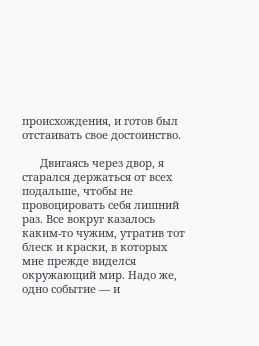происхождения, и готов был отстаивать свое достоинство.

      Двигаясь через двор, я старался держаться от всех подальше, чтобы не провоцировать себя лишний раз. Все вокруг казалось каким-то чужим, утратив тот блеск и краски, в которых мне прежде виделся окружающий мир. Надо же, одно событие — и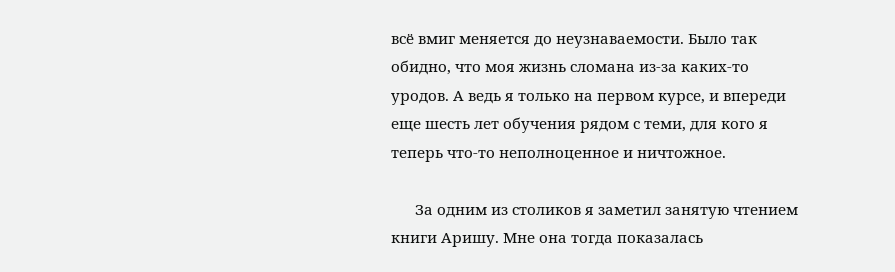всё вмиг меняется до неузнаваемости. Было так обидно, что моя жизнь сломана из-за каких-то уродов. А ведь я только на первом курсе, и впереди еще шесть лет обучения рядом с теми, для кого я теперь что-то неполноценное и ничтожное.

      За одним из столиков я заметил занятую чтением книги Аришу. Мне она тогда показалась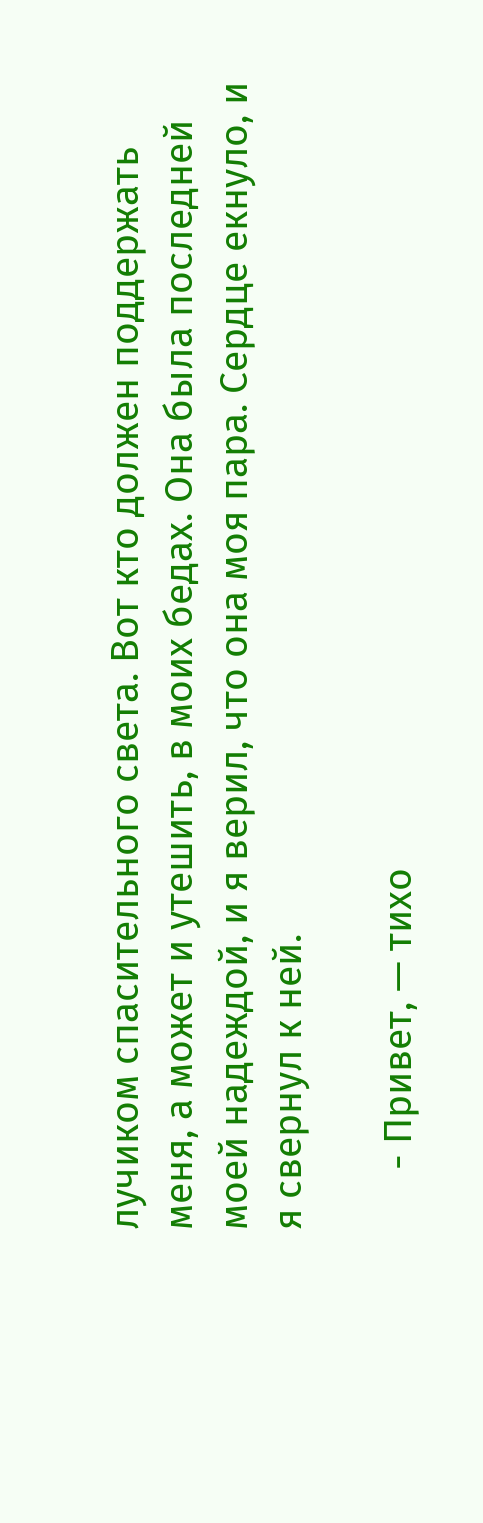лучиком спасительного света. Вот кто должен поддержать меня, а может и утешить, в моих бедах. Она была последней моей надеждой, и я верил, что она моя пара. Сердце екнуло, и я свернул к ней.

      - Привет, — тихо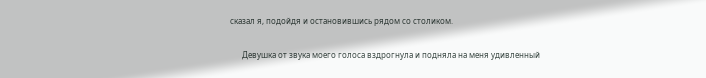сказал я, подойдя и остановившись рядом со столиком.

      Девушка от звука моего голоса вздрогнула и подняла на меня удивленный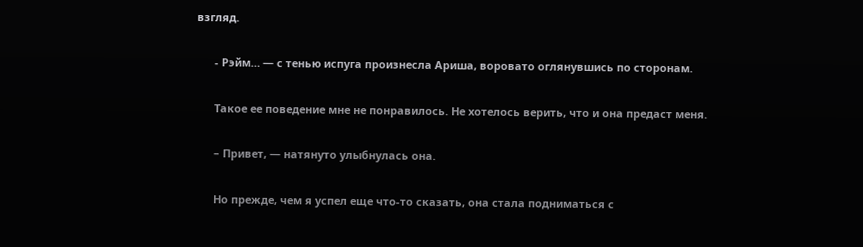взгляд.

      - Рэйм… — с тенью испуга произнесла Ариша, воровато оглянувшись по сторонам.

      Такое ее поведение мне не понравилось. Не хотелось верить, что и она предаст меня.

      – Привет, — натянуто улыбнулась она.

      Но прежде, чем я успел еще что-то сказать, она стала подниматься с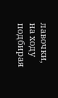лавочки, на ходу подбирая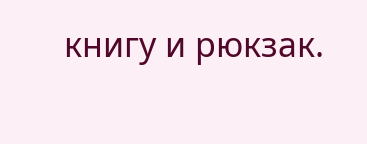книгу и рюкзак.